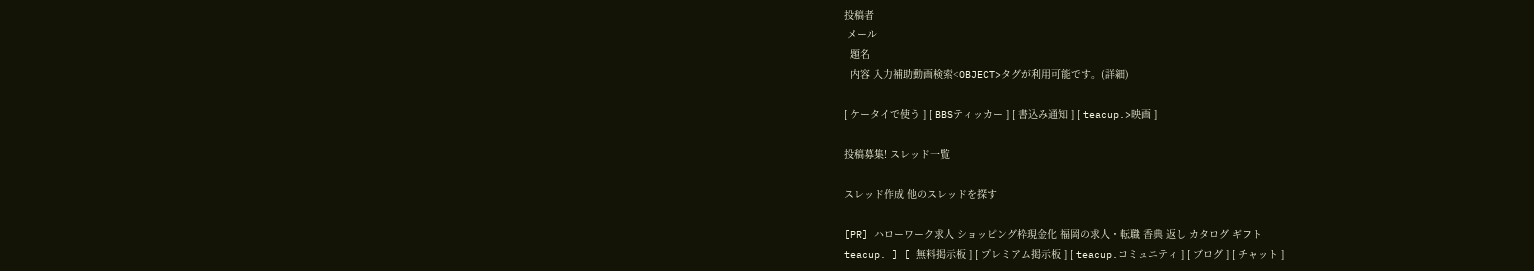投稿者
 メール
  題名
  内容 入力補助動画検索<OBJECT>タグが利用可能です。(詳細)

[ ケータイで使う ] [ BBSティッカー ] [ 書込み通知 ] [ teacup.>映画 ]

投稿募集! スレッド一覧

スレッド作成 他のスレッドを探す

[PR] ハローワーク求人 ショッピング枠現金化 福岡の求人・転職 香典 返し カタログ ギフト
teacup. ] [ 無料掲示板 ] [ プレミアム掲示板 ] [ teacup.コミュニティ ] [ ブログ ] [ チャット ]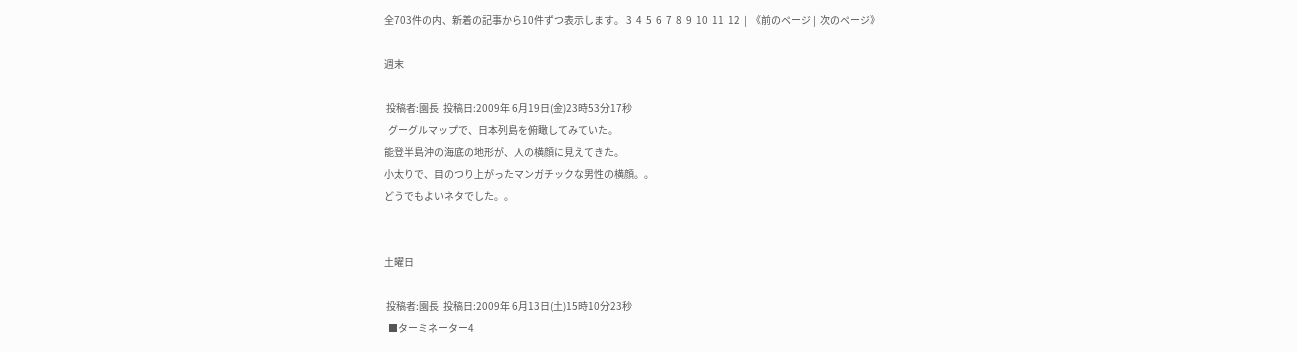全703件の内、新着の記事から10件ずつ表示します。 3  4  5  6  7  8  9  10  11  12  |  《前のページ |  次のページ》

週末

 投稿者:園長  投稿日:2009年 6月19日(金)23時53分17秒
  グーグルマップで、日本列島を俯瞰してみていた。
能登半島沖の海底の地形が、人の横顔に見えてきた。
小太りで、目のつり上がったマンガチックな男性の横顔。。
どうでもよいネタでした。。


土曜日

 投稿者:園長  投稿日:2009年 6月13日(土)15時10分23秒
  ■ターミネーター4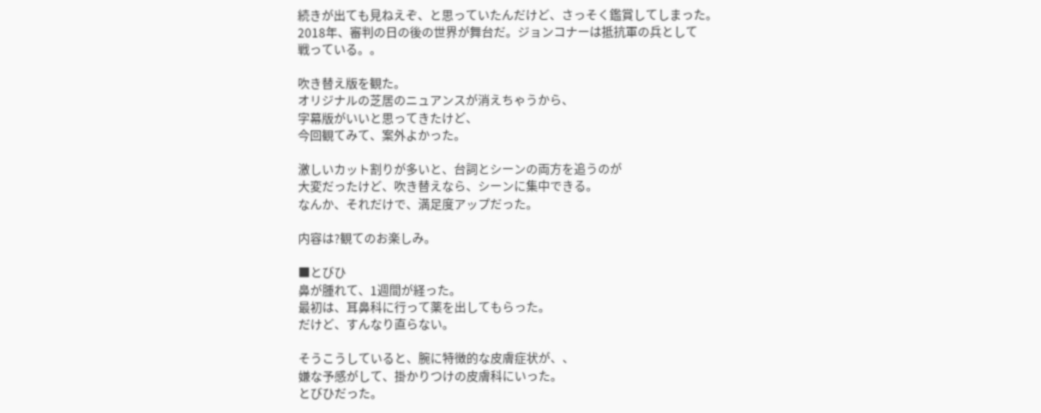続きが出ても見ねえぞ、と思っていたんだけど、さっそく鑑賞してしまった。
2018年、審判の日の後の世界が舞台だ。ジョンコナーは抵抗軍の兵として
戦っている。。

吹き替え版を観た。
オリジナルの芝居のニュアンスが消えちゃうから、
字幕版がいいと思ってきたけど、
今回観てみて、案外よかった。

激しいカット割りが多いと、台詞とシーンの両方を追うのが
大変だったけど、吹き替えなら、シーンに集中できる。
なんか、それだけで、満足度アップだった。

内容は?観てのお楽しみ。

■とびひ
鼻が腫れて、1週間が経った。
最初は、耳鼻科に行って薬を出してもらった。
だけど、すんなり直らない。

そうこうしていると、腕に特徴的な皮膚症状が、、
嫌な予感がして、掛かりつけの皮膚科にいった。
とびひだった。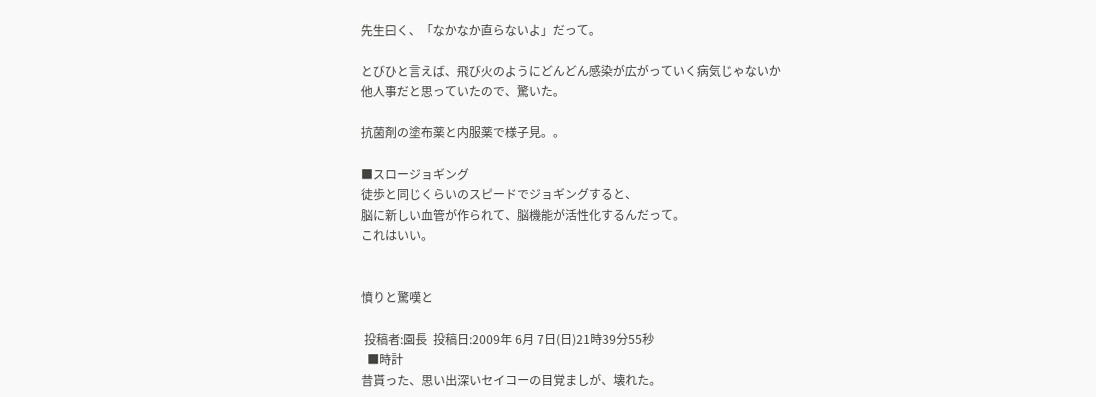先生曰く、「なかなか直らないよ」だって。

とびひと言えば、飛び火のようにどんどん感染が広がっていく病気じゃないか
他人事だと思っていたので、驚いた。

抗菌剤の塗布薬と内服薬で様子見。。

■スロージョギング
徒歩と同じくらいのスピードでジョギングすると、
脳に新しい血管が作られて、脳機能が活性化するんだって。
これはいい。


憤りと驚嘆と

 投稿者:園長  投稿日:2009年 6月 7日(日)21時39分55秒
  ■時計
昔貰った、思い出深いセイコーの目覚ましが、壊れた。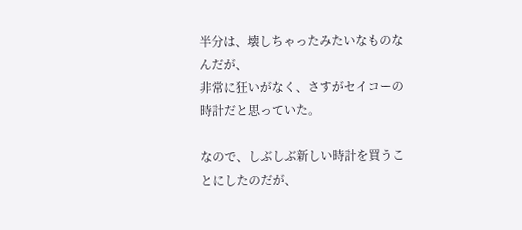半分は、壊しちゃったみたいなものなんだが、
非常に狂いがなく、さすがセイコーの時計だと思っていた。

なので、しぶしぶ新しい時計を買うことにしたのだが、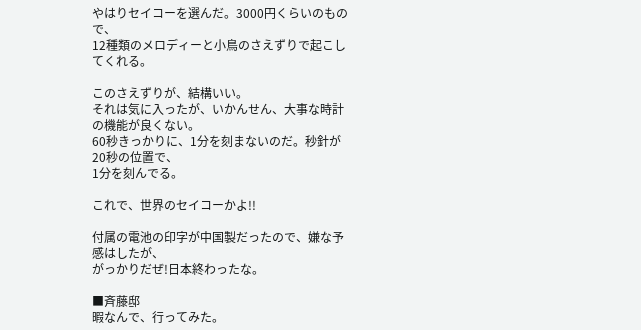やはりセイコーを選んだ。3000円くらいのもので、
12種類のメロディーと小鳥のさえずりで起こしてくれる。

このさえずりが、結構いい。
それは気に入ったが、いかんせん、大事な時計の機能が良くない。
60秒きっかりに、1分を刻まないのだ。秒針が20秒の位置で、
1分を刻んでる。

これで、世界のセイコーかよ!!

付属の電池の印字が中国製だったので、嫌な予感はしたが、
がっかりだぜ!日本終わったな。

■斉藤邸
暇なんで、行ってみた。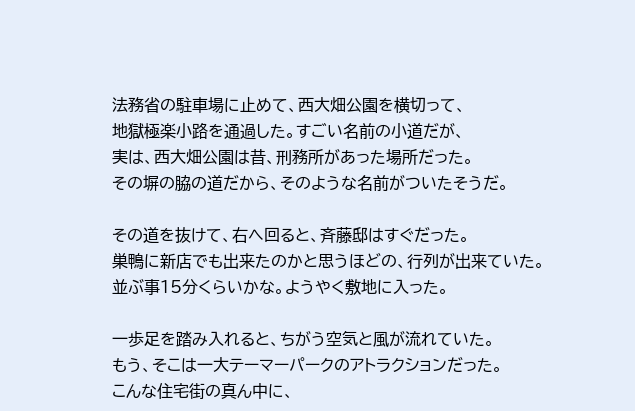法務省の駐車場に止めて、西大畑公園を横切って、
地獄極楽小路を通過した。すごい名前の小道だが、
実は、西大畑公園は昔、刑務所があった場所だった。
その塀の脇の道だから、そのような名前がついたそうだ。

その道を抜けて、右へ回ると、斉藤邸はすぐだった。
巣鴨に新店でも出来たのかと思うほどの、行列が出来ていた。
並ぶ事15分くらいかな。ようやく敷地に入った。

一歩足を踏み入れると、ちがう空気と風が流れていた。
もう、そこは一大テーマーパークのアトラクションだった。
こんな住宅街の真ん中に、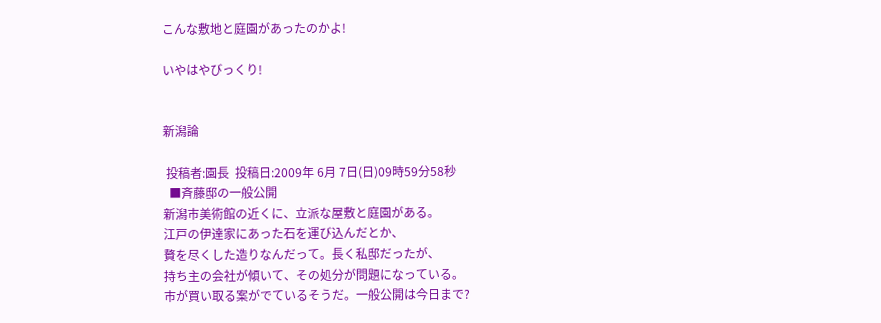こんな敷地と庭園があったのかよ!

いやはやびっくり!


新潟論

 投稿者:園長  投稿日:2009年 6月 7日(日)09時59分58秒
  ■斉藤邸の一般公開
新潟市美術館の近くに、立派な屋敷と庭園がある。
江戸の伊達家にあった石を運び込んだとか、
贅を尽くした造りなんだって。長く私邸だったが、
持ち主の会社が傾いて、その処分が問題になっている。
市が買い取る案がでているそうだ。一般公開は今日まで?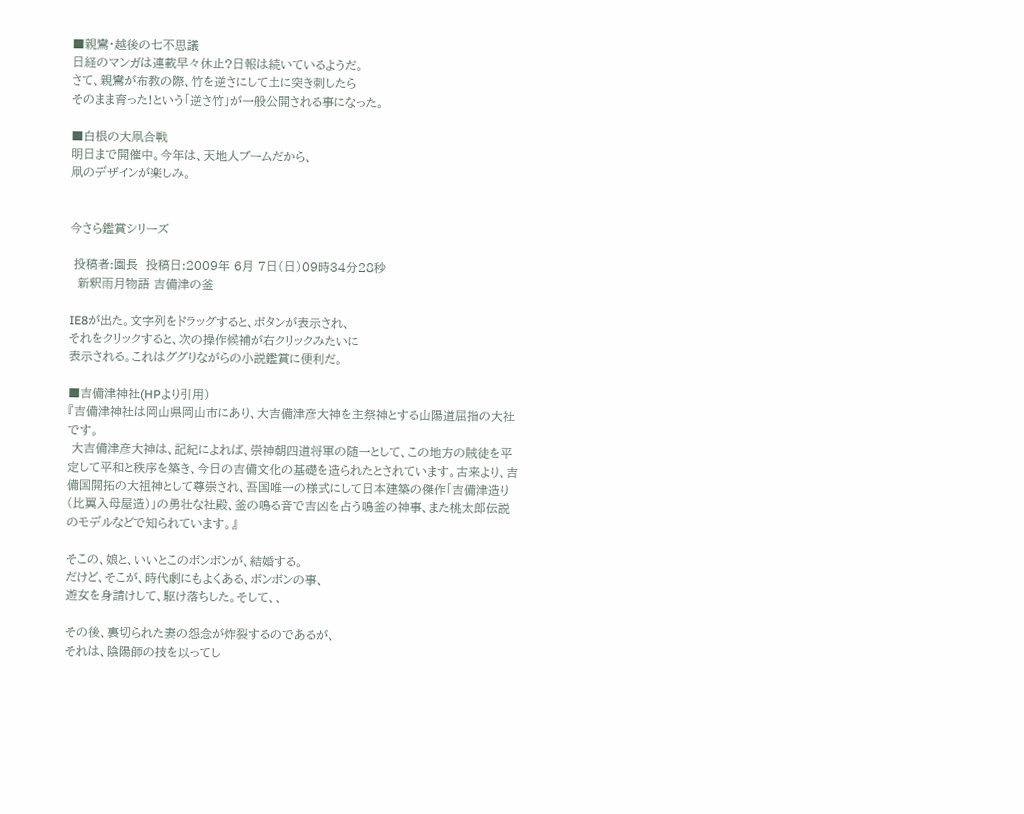■親鸞・越後の七不思議
日経のマンガは連載早々休止?日報は続いているようだ。
さて、親鸞が布教の際、竹を逆さにして土に突き刺したら
そのまま育った!という「逆さ竹」が一般公開される事になった。

■白根の大凧合戦
明日まで開催中。今年は、天地人ブームだから、
凧のデザインが楽しみ。


今さら鑑賞シリーズ

 投稿者:園長  投稿日:2009年 6月 7日(日)09時34分28秒
  新釈雨月物語 吉備津の釜

IE8が出た。文字列をドラッグすると、ボタンが表示され、
それをクリックすると、次の操作候補が右クリックみたいに
表示される。これはググりながらの小説鑑賞に便利だ。

■吉備津神社(HPより引用)
『吉備津神社は岡山県岡山市にあり、大吉備津彦大神を主祭神とする山陽道屈指の大社です。
 大吉備津彦大神は、記紀によれば、崇神朝四道将軍の随一として、この地方の賊徒を平定して平和と秩序を築き、今日の吉備文化の基礎を造られたとされています。古来より、吉備国開拓の大祖神として尊崇され、吾国唯一の様式にして日本建築の傑作「吉備津造り(比翼入母屋造)」の勇壮な社殿、釜の鳴る音で吉凶を占う鳴釜の神事、また桃太郎伝説のモデルなどで知られています。』

そこの、娘と、いいとこのボンボンが、結婚する。
だけど、そこが、時代劇にもよくある、ボンボンの事、
遊女を身請けして、駆け落ちした。そして、、

その後、裏切られた妻の怨念が炸裂するのであるが、
それは、陰陽師の技を以ってし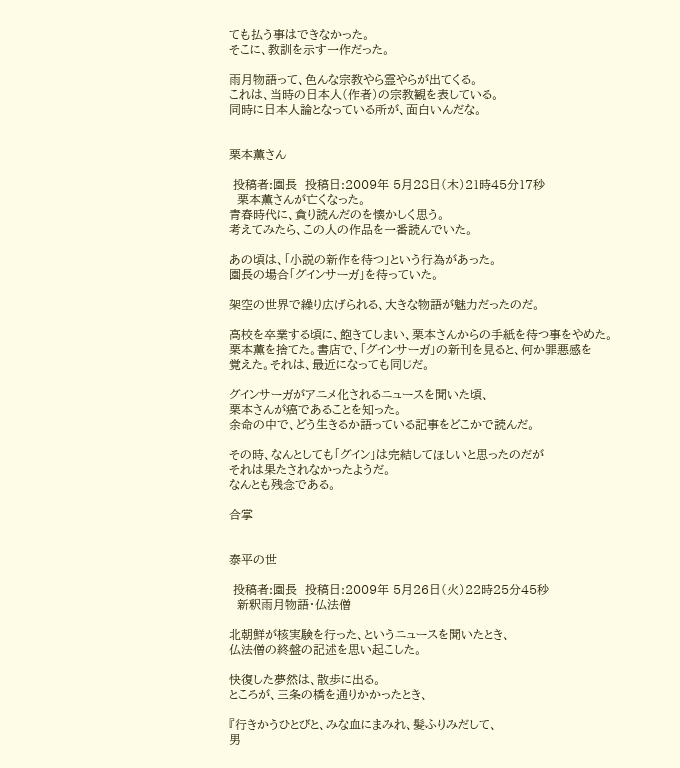ても払う事はできなかった。
そこに、教訓を示す一作だった。

雨月物語って、色んな宗教やら霊やらが出てくる。
これは、当時の日本人(作者)の宗教観を表している。
同時に日本人論となっている所が、面白いんだな。


栗本薫さん

 投稿者:園長  投稿日:2009年 5月28日(木)21時45分17秒
  栗本薫さんが亡くなった。
青春時代に、貪り読んだのを懐かしく思う。
考えてみたら、この人の作品を一番読んでいた。

あの頃は、「小説の新作を待つ」という行為があった。
園長の場合「グインサーガ」を待っていた。

架空の世界で繰り広げられる、大きな物語が魅力だったのだ。

高校を卒業する頃に、飽きてしまい、栗本さんからの手紙を待つ事をやめた。
栗本薫を捨てた。書店で、「グインサーガ」の新刊を見ると、何か罪悪感を
覚えた。それは、最近になっても同じだ。

グインサーガがアニメ化されるニュースを聞いた頃、
栗本さんが癌であることを知った。
余命の中で、どう生きるか語っている記事をどこかで読んだ。

その時、なんとしても「グイン」は完結してほしいと思ったのだが
それは果たされなかったようだ。
なんとも残念である。

合掌


泰平の世

 投稿者:園長  投稿日:2009年 5月26日(火)22時25分45秒
  新釈雨月物語・仏法僧

北朝鮮が核実験を行った、というニュースを聞いたとき、
仏法僧の終盤の記述を思い起こした。

快復した夢然は、散歩に出る。
ところが、三条の橋を通りかかったとき、

『行きかうひとびと、みな血にまみれ、髪ふりみだして、
男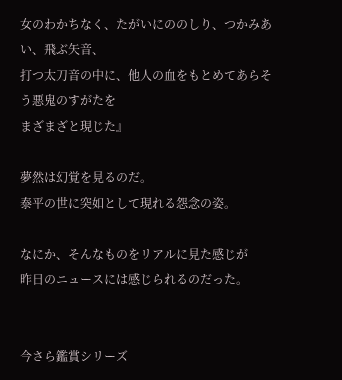女のわかちなく、たがいにののしり、つかみあい、飛ぶ矢音、
打つ太刀音の中に、他人の血をもとめてあらそう悪鬼のすがたを
まざまざと現じた』

夢然は幻覚を見るのだ。
泰平の世に突如として現れる怨念の姿。

なにか、そんなものをリアルに見た感じが
昨日のニュースには感じられるのだった。


今さら鑑賞シリーズ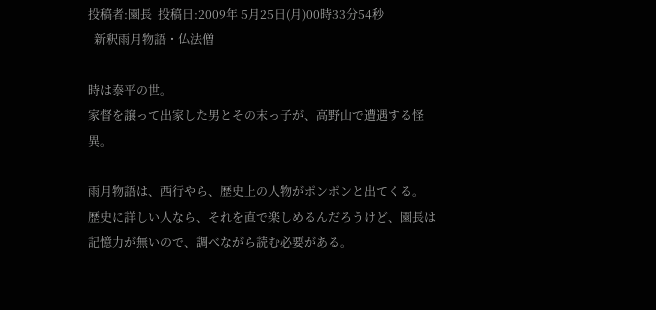投稿者:園長  投稿日:2009年 5月25日(月)00時33分54秒
  新釈雨月物語・仏法僧

時は泰平の世。
家督を譲って出家した男とその末っ子が、高野山で遭遇する怪異。

雨月物語は、西行やら、歴史上の人物がポンポンと出てくる。
歴史に詳しい人なら、それを直で楽しめるんだろうけど、園長は
記憶力が無いので、調べながら読む必要がある。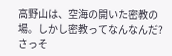高野山は、空海の開いた密教の場。しかし密教ってなんなんだ?
さっそ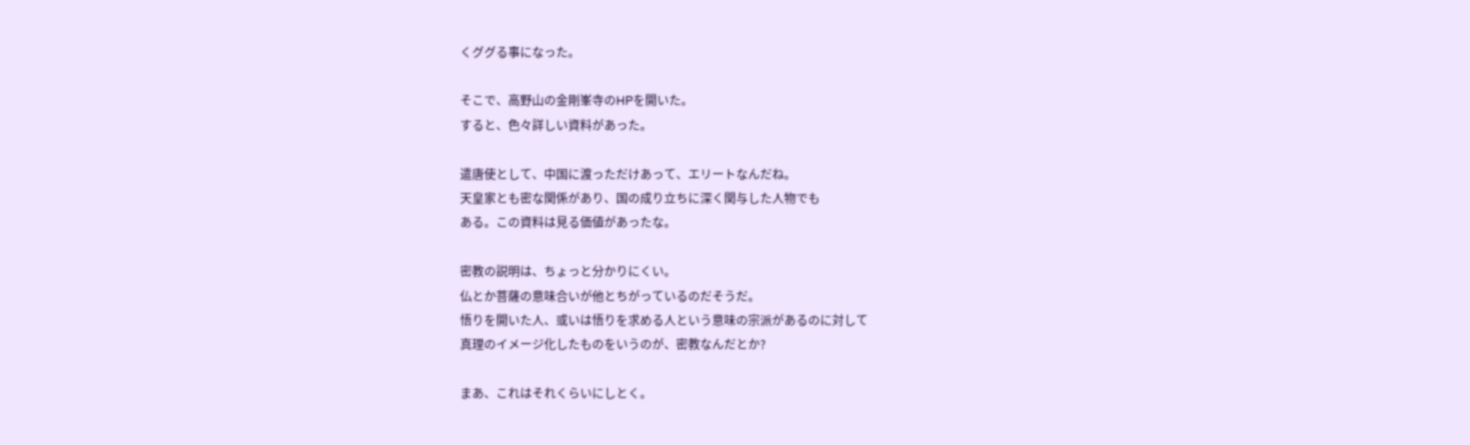くググる事になった。

そこで、高野山の金剛峯寺のHPを開いた。
すると、色々詳しい資料があった。

遣唐使として、中国に渡っただけあって、エリートなんだね。
天皇家とも密な関係があり、国の成り立ちに深く関与した人物でも
ある。この資料は見る価値があったな。

密教の説明は、ちょっと分かりにくい。
仏とか菩薩の意味合いが他とちがっているのだそうだ。
悟りを開いた人、或いは悟りを求める人という意味の宗派があるのに対して
真理のイメージ化したものをいうのが、密教なんだとか?

まあ、これはそれくらいにしとく。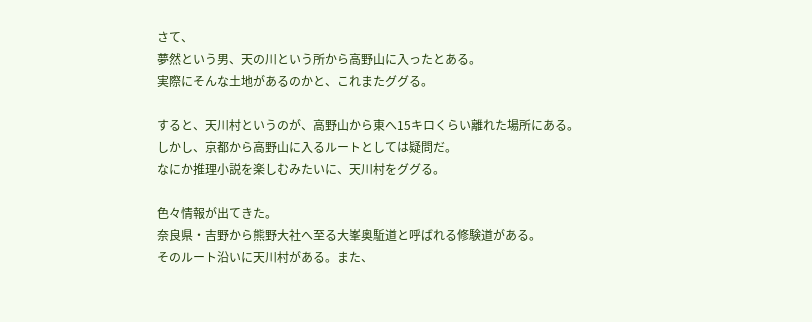さて、
夢然という男、天の川という所から高野山に入ったとある。
実際にそんな土地があるのかと、これまたググる。

すると、天川村というのが、高野山から東へ15キロくらい離れた場所にある。
しかし、京都から高野山に入るルートとしては疑問だ。
なにか推理小説を楽しむみたいに、天川村をググる。

色々情報が出てきた。
奈良県・吉野から熊野大社へ至る大峯奥駈道と呼ばれる修験道がある。
そのルート沿いに天川村がある。また、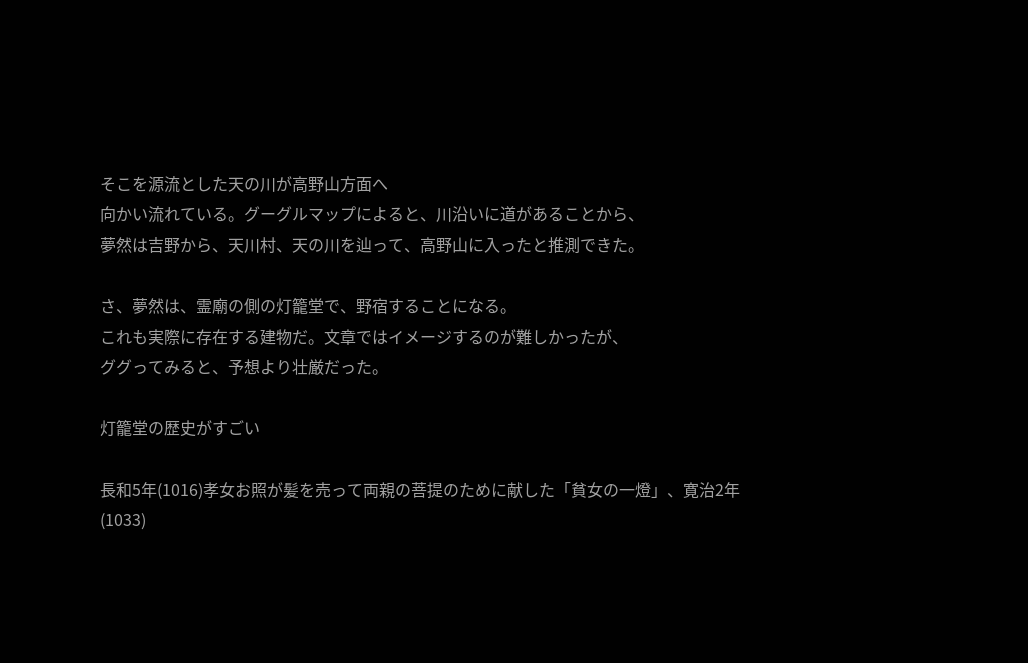そこを源流とした天の川が高野山方面へ
向かい流れている。グーグルマップによると、川沿いに道があることから、
夢然は吉野から、天川村、天の川を辿って、高野山に入ったと推測できた。

さ、夢然は、霊廟の側の灯籠堂で、野宿することになる。
これも実際に存在する建物だ。文章ではイメージするのが難しかったが、
ググってみると、予想より壮厳だった。

灯籠堂の歴史がすごい

長和5年(1016)孝女お照が髪を売って両親の菩提のために献した「貧女の一燈」、寛治2年(1033)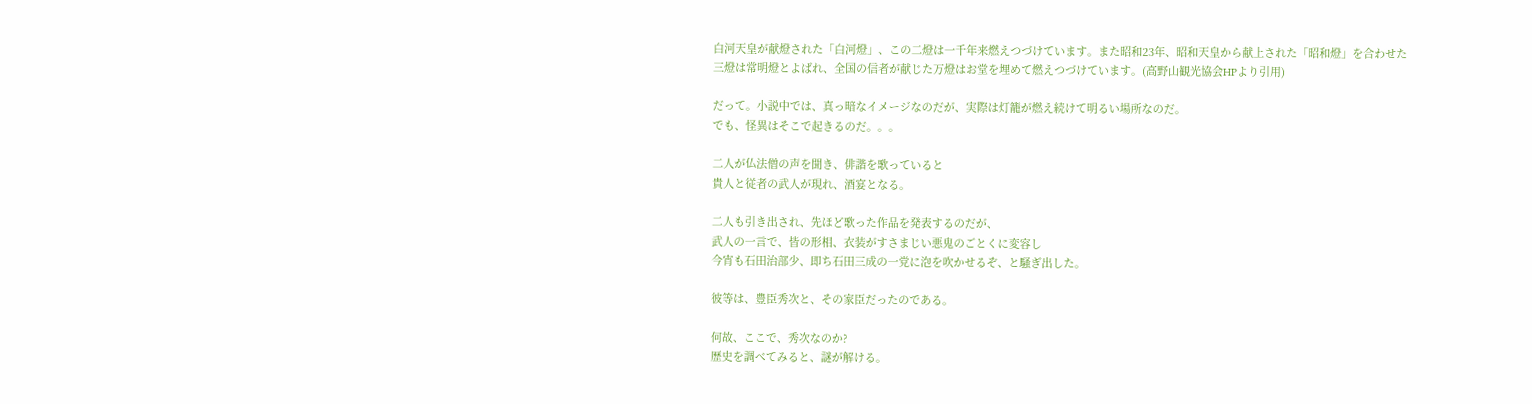白河天皇が献燈された「白河燈」、この二燈は一千年来燃えつづけています。また昭和23年、昭和天皇から献上された「昭和燈」を合わせた三燈は常明燈とよばれ、全国の信者が献じた万燈はお堂を埋めて燃えつづけています。(高野山観光協会HPより引用)

だって。小説中では、真っ暗なイメージなのだが、実際は灯籠が燃え続けて明るい場所なのだ。
でも、怪異はそこで起きるのだ。。。

二人が仏法僧の声を聞き、俳諧を歌っていると
貴人と従者の武人が現れ、酒宴となる。

二人も引き出され、先ほど歌った作品を発表するのだが、
武人の一言で、皆の形相、衣装がすさまじい悪鬼のごとくに変容し
今宵も石田治部少、即ち石田三成の一党に泡を吹かせるぞ、と騒ぎ出した。

彼等は、豊臣秀次と、その家臣だったのである。

何故、ここで、秀次なのか?
歴史を調べてみると、謎が解ける。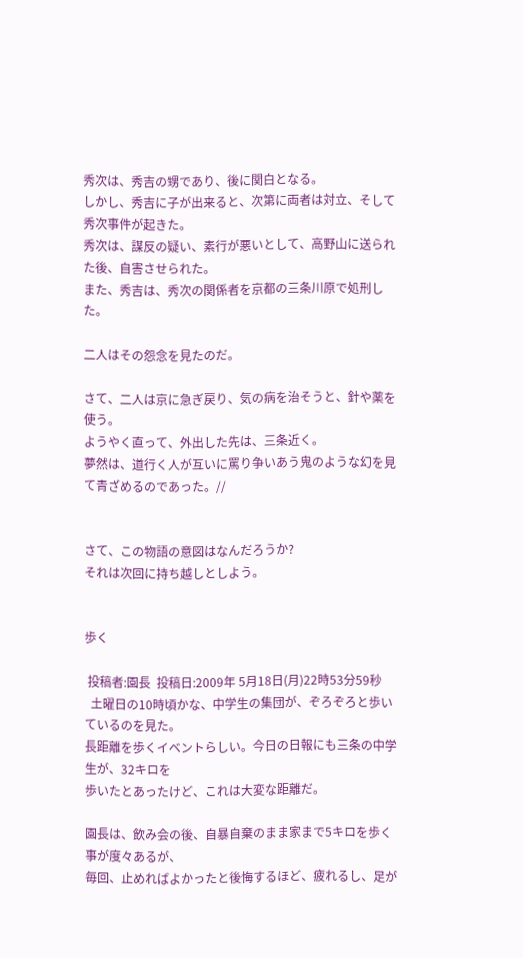秀次は、秀吉の甥であり、後に関白となる。
しかし、秀吉に子が出来ると、次第に両者は対立、そして秀次事件が起きた。
秀次は、謀反の疑い、素行が悪いとして、高野山に送られた後、自害させられた。
また、秀吉は、秀次の関係者を京都の三条川原で処刑した。

二人はその怨念を見たのだ。

さて、二人は京に急ぎ戻り、気の病を治そうと、針や薬を使う。
ようやく直って、外出した先は、三条近く。
夢然は、道行く人が互いに罵り争いあう鬼のような幻を見て青ざめるのであった。//


さて、この物語の意図はなんだろうか?
それは次回に持ち越しとしよう。


歩く

 投稿者:園長  投稿日:2009年 5月18日(月)22時53分59秒
  土曜日の10時頃かな、中学生の集団が、ぞろぞろと歩いているのを見た。
長距離を歩くイベントらしい。今日の日報にも三条の中学生が、32キロを
歩いたとあったけど、これは大変な距離だ。

園長は、飲み会の後、自暴自棄のまま家まで5キロを歩く事が度々あるが、
毎回、止めればよかったと後悔するほど、疲れるし、足が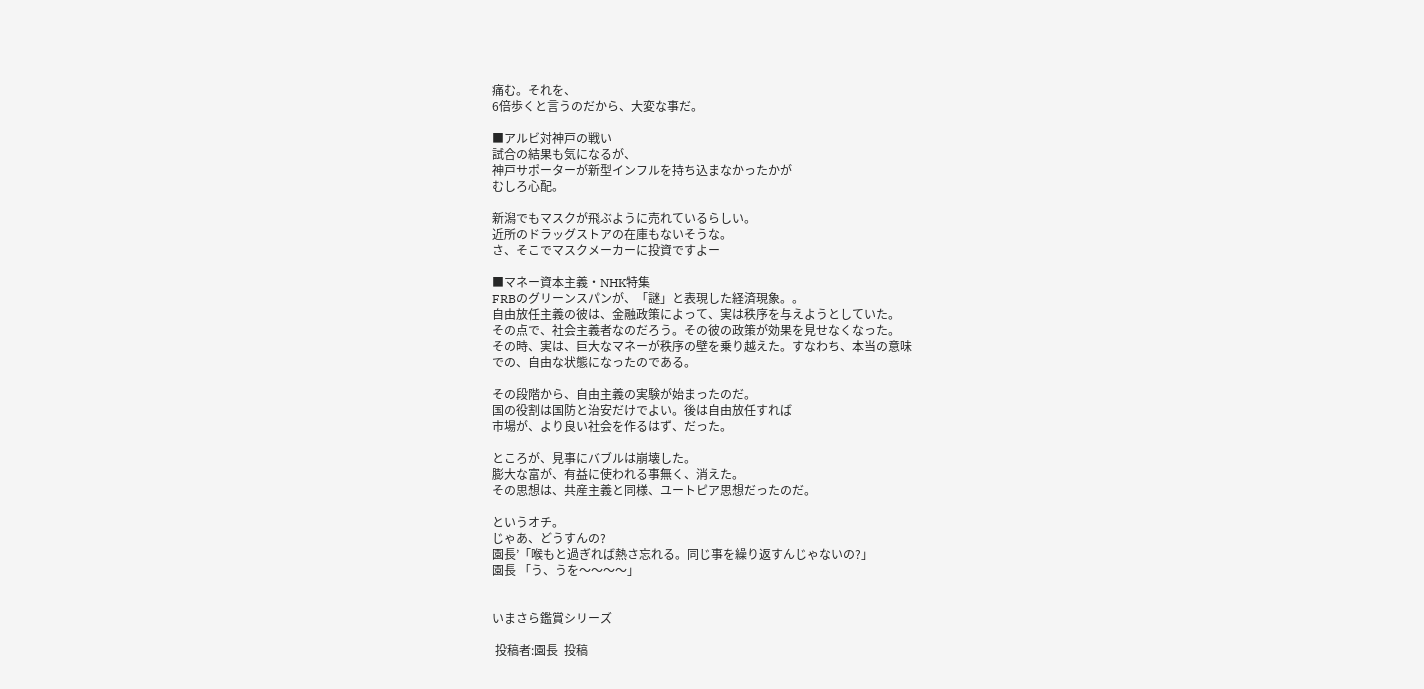痛む。それを、
6倍歩くと言うのだから、大変な事だ。

■アルビ対神戸の戦い
試合の結果も気になるが、
神戸サポーターが新型インフルを持ち込まなかったかが
むしろ心配。

新潟でもマスクが飛ぶように売れているらしい。
近所のドラッグストアの在庫もないそうな。
さ、そこでマスクメーカーに投資ですよー

■マネー資本主義・NHK特集
FRBのグリーンスパンが、「謎」と表現した経済現象。。
自由放任主義の彼は、金融政策によって、実は秩序を与えようとしていた。
その点で、社会主義者なのだろう。その彼の政策が効果を見せなくなった。
その時、実は、巨大なマネーが秩序の壁を乗り越えた。すなわち、本当の意味
での、自由な状態になったのである。

その段階から、自由主義の実験が始まったのだ。
国の役割は国防と治安だけでよい。後は自由放任すれば
市場が、より良い社会を作るはず、だった。

ところが、見事にバブルは崩壊した。
膨大な富が、有益に使われる事無く、消えた。
その思想は、共産主義と同様、ユートピア思想だったのだ。

というオチ。
じゃあ、どうすんの?
園長’「喉もと過ぎれば熱さ忘れる。同じ事を繰り返すんじゃないの?」
園長 「う、うを〜〜〜〜」


いまさら鑑賞シリーズ

 投稿者:園長  投稿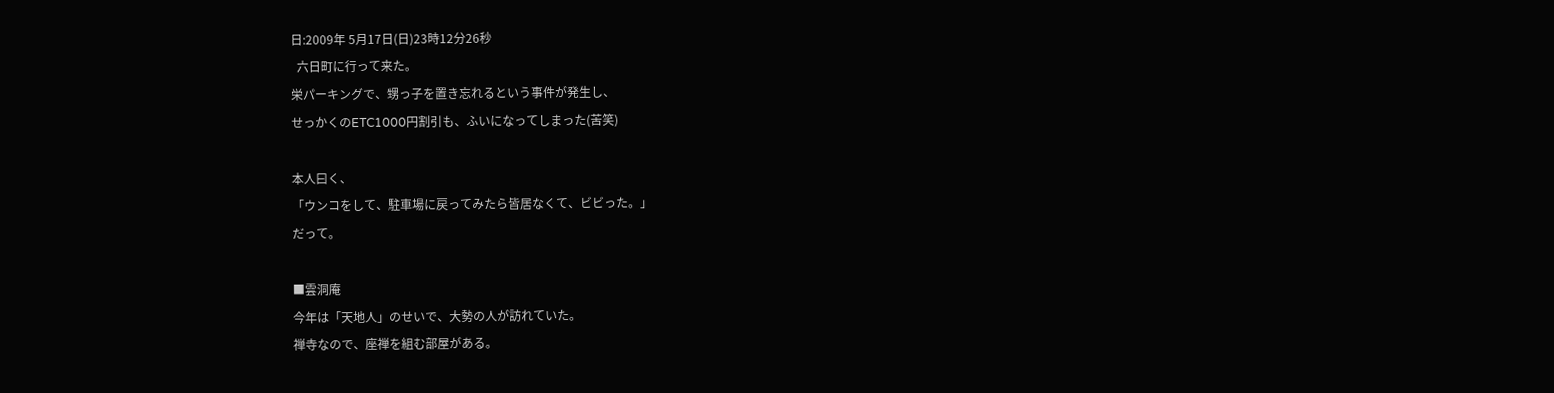日:2009年 5月17日(日)23時12分26秒
  六日町に行って来た。
栄パーキングで、甥っ子を置き忘れるという事件が発生し、
せっかくのETC1000円割引も、ふいになってしまった(苦笑)

本人曰く、
「ウンコをして、駐車場に戻ってみたら皆居なくて、ビビった。」
だって。

■雲洞庵
今年は「天地人」のせいで、大勢の人が訪れていた。
禅寺なので、座禅を組む部屋がある。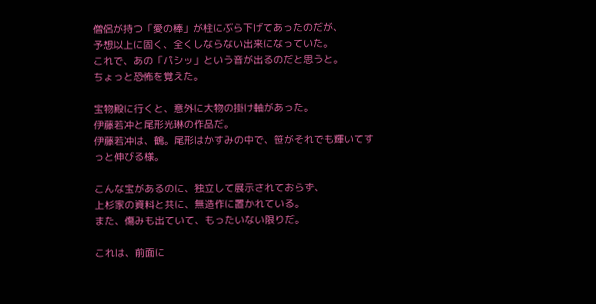僧侶が持つ「愛の棒」が柱にぶら下げてあったのだが、
予想以上に固く、全くしならない出来になっていた。
これで、あの「パシッ」という音が出るのだと思うと。
ちょっと恐怖を覚えた。

宝物殿に行くと、意外に大物の掛け軸があった。
伊藤若冲と尾形光琳の作品だ。
伊藤若冲は、鶴。尾形はかすみの中で、笹がそれでも輝いてすっと伸びる様。

こんな宝があるのに、独立して展示されておらず、
上杉家の資料と共に、無造作に置かれている。
また、傷みも出ていて、もったいない限りだ。

これは、前面に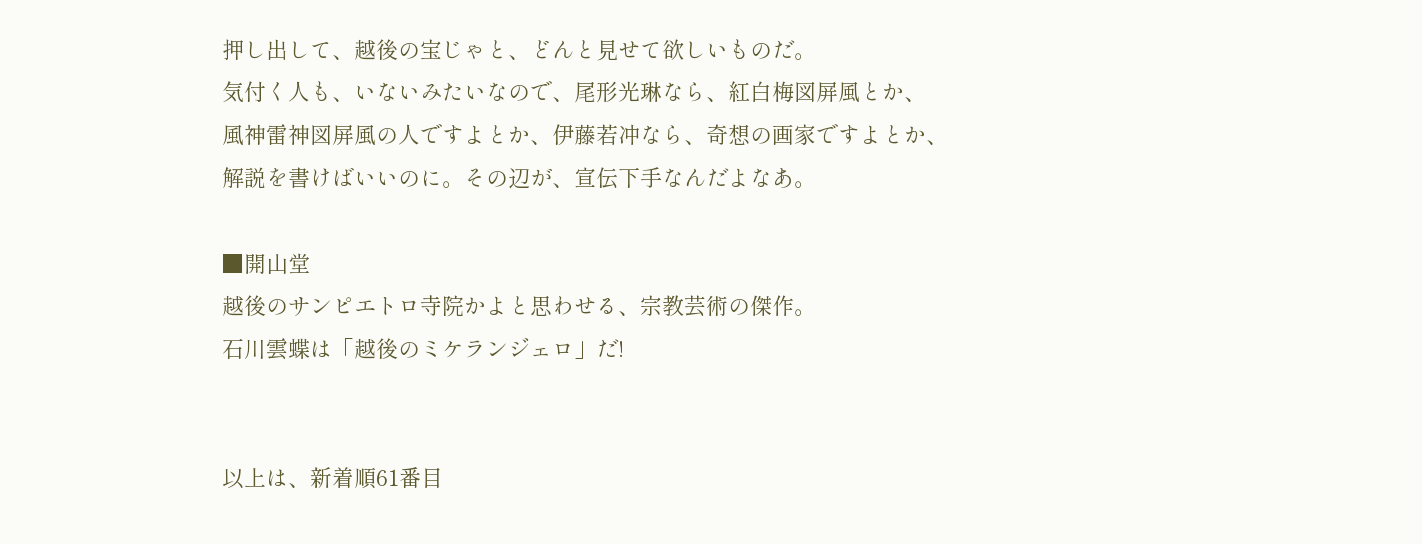押し出して、越後の宝じゃと、どんと見せて欲しいものだ。
気付く人も、いないみたいなので、尾形光琳なら、紅白梅図屏風とか、
風神雷神図屏風の人ですよとか、伊藤若冲なら、奇想の画家ですよとか、
解説を書けばいいのに。その辺が、宣伝下手なんだよなあ。

■開山堂
越後のサンピエトロ寺院かよと思わせる、宗教芸術の傑作。
石川雲蝶は「越後のミケランジェロ」だ!


以上は、新着順61番目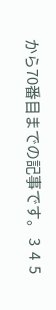から70番目までの記事です。 3  4  5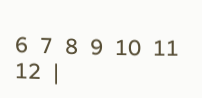6  7  8  9  10  11  12  |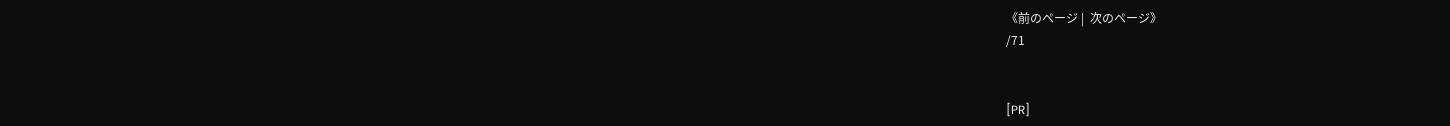《前のページ |  次のページ》
/71


[PR]